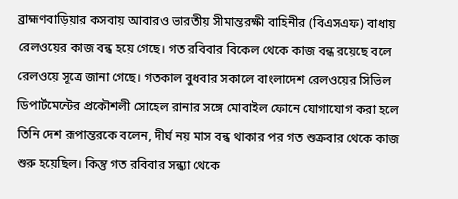ব্রাহ্মণবাড়িয়ার কসবায় আবারও ভারতীয় সীমান্তরক্ষী বাহিনীর (বিএসএফ) বাধায় রেলওয়ের কাজ বন্ধ হয়ে গেছে। গত রবিবার বিকেল থেকে কাজ বন্ধ রয়েছে বলে রেলওয়ে সূত্রে জানা গেছে। গতকাল বুধবার সকালে বাংলাদেশ রেলওয়ের সিভিল ডিপার্টমেন্টের প্রকৌশলী সোহেল রানার সঙ্গে মোবাইল ফোনে যোগাযোগ করা হলে তিনি দেশ রূপান্তরকে বলেন, দীর্ঘ নয় মাস বন্ধ থাকার পর গত শুক্রবার থেকে কাজ শুরু হয়েছিল। কিন্তু গত রবিবার সন্ধ্যা থেকে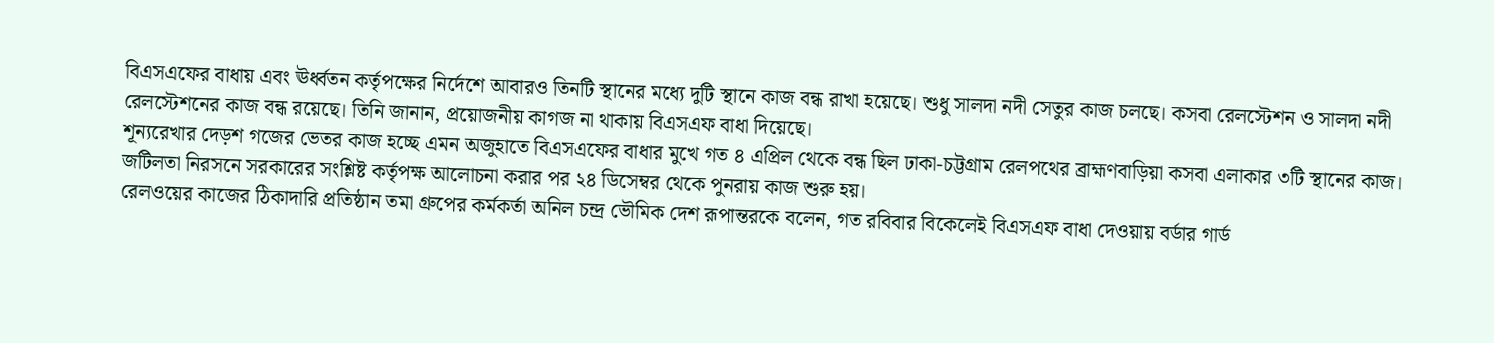বিএসএফের বাধায় এবং ঊর্ধ্বতন কর্তৃপক্ষের নির্দেশে আবারও তিনটি স্থানের মধ্যে দুটি স্থানে কাজ বন্ধ রাখা হয়েছে। শুধু সালদা নদী সেতুর কাজ চলছে। কসবা রেলস্টেশন ও সালদা নদী রেলস্টেশনের কাজ বন্ধ রয়েছে। তিনি জানান, প্রয়োজনীয় কাগজ না থাকায় বিএসএফ বাধা দিয়েছে।
শূন্যরেখার দেড়শ গজের ভেতর কাজ হচ্ছে এমন অজুহাতে বিএসএফের বাধার মুখে গত ৪ এপ্রিল থেকে বন্ধ ছিল ঢাকা-চট্টগ্রাম রেলপথের ব্রাহ্মণবাড়িয়া কসবা এলাকার ৩টি স্থানের কাজ। জটিলতা নিরসনে সরকারের সংশ্লিষ্ট কর্তৃপক্ষ আলোচনা করার পর ২৪ ডিসেম্বর থেকে পুনরায় কাজ শুরু হয়।
রেলওয়ের কাজের ঠিকাদারি প্রতিষ্ঠান তমা গ্রুপের কর্মকর্তা অনিল চন্দ্র ভৌমিক দেশ রূপান্তরকে বলেন, গত রবিবার বিকেলেই বিএসএফ বাধা দেওয়ায় বর্ডার গার্ড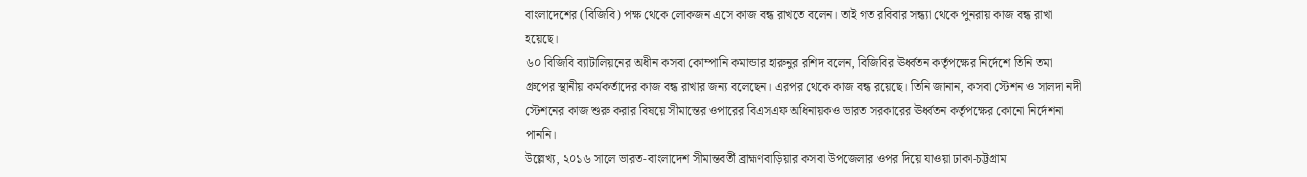বাংলাদেশের (বিজিবি) পক্ষ থেকে লোকজন এসে কাজ বন্ধ রাখতে বলেন। তাই গত রবিবার সন্ধ্যা থেকে পুনরায় কাজ বন্ধ রাখা হয়েছে।
৬০ বিজিবি ব্যাটালিয়নের অধীন কসবা কোম্পানি কমান্ডার হারুনুর রশিদ বলেন, বিজিবির ঊর্ধ্বতন কর্তৃপক্ষের নির্দেশে তিনি তমা গ্রুপের স্থানীয় কর্মকর্তাদের কাজ বন্ধ রাখার জন্য বলেছেন। এরপর থেকে কাজ বন্ধ রয়েছে। তিনি জানান, কসবা স্টেশন ও সালদা নদী স্টেশনের কাজ শুরু করার বিষয়ে সীমান্তের ওপারের বিএসএফ অধিনায়কও ভারত সরকারের ঊর্ধ্বতন কর্তৃপক্ষের কোনো নির্দেশনা পাননি।
উল্লেখ্য, ২০১৬ সালে ভারত-বাংলাদেশ সীমান্তবর্তী ব্রাহ্মণবাড়িয়ার কসবা উপজেলার ওপর দিয়ে যাওয়া ঢাকা-চট্টগ্রাম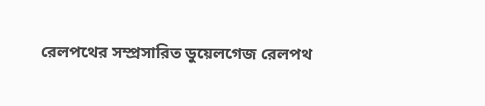রেলপথের সম্প্রসারিত ডুয়েলগেজ রেলপথ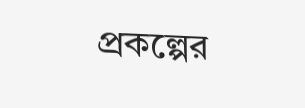প্রকল্পের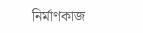নির্মাণকাজ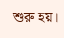শুরু হয়।